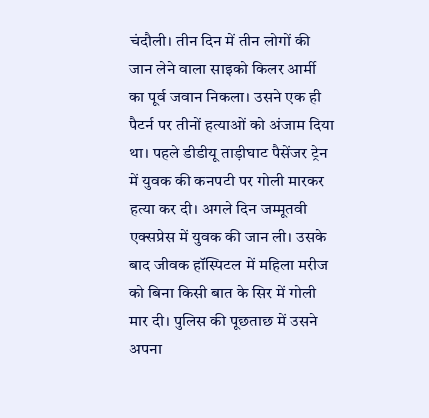चंदौली। तीन दिन में तीन लोगों की जान लेने वाला साइको किलर आर्मी का पूर्व जवान निकला। उसने एक ही पैटर्न पर तीनों हत्याओं को अंजाम दिया था। पहले डीडीयू ताड़ीघाट पैसेंजर ट्रेन में युवक की कनपटी पर गोली मारकर हत्या कर दी। अगले दिन जम्मूतवी एक्सप्रेस में युवक की जान ली। उसके बाद जीवक हॉस्पिटल में महिला मरीज को बिना किसी बात के सिर में गोली मार दी। पुलिस की पूछताछ में उसने अपना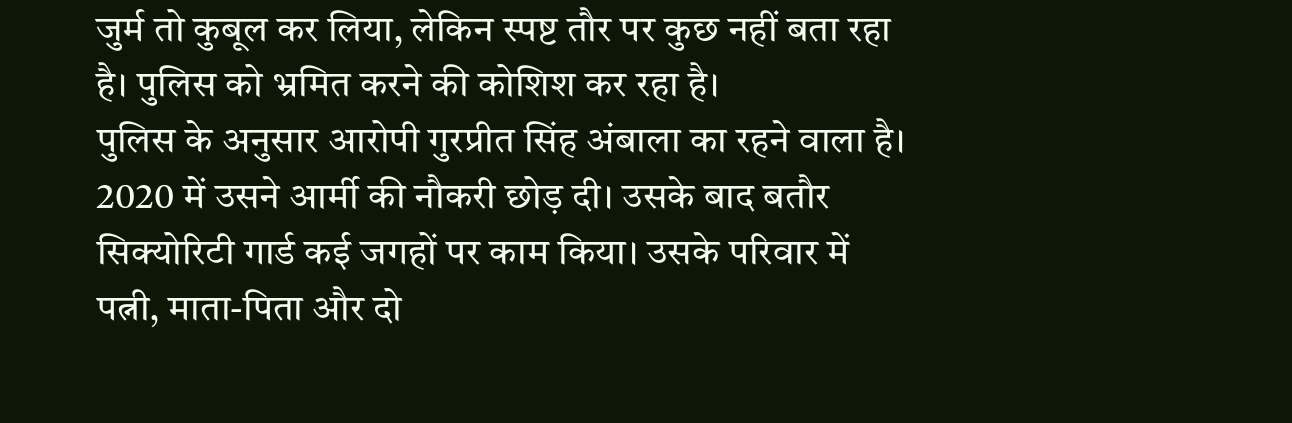जुर्म तो कुबूल कर लिया, लेकिन स्पष्ट तौर पर कुछ नहीं बता रहा है। पुलिस को भ्रमित करने की कोशिश कर रहा है।
पुलिस के अनुसार आरोपी गुरप्रीत सिंह अंबाला का रहने वाला है। 2020 में उसने आर्मी की नौकरी छोड़ दी। उसके बाद बतौर सिक्योरिटी गार्ड कई जगहों पर काम किया। उसके परिवार में पत्नी, माता-पिता और दो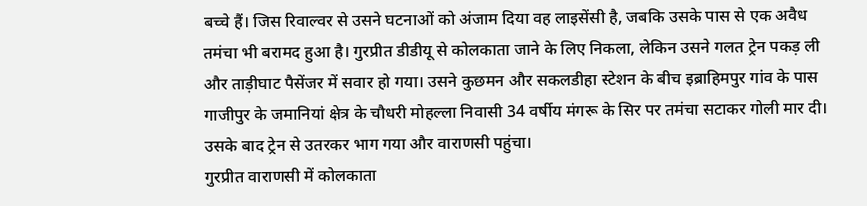बच्चे हैं। जिस रिवाल्वर से उसने घटनाओं को अंजाम दिया वह लाइसेंसी है, जबकि उसके पास से एक अवैध तमंचा भी बरामद हुआ है। गुरप्रीत डीडीयू से कोलकाता जाने के लिए निकला, लेकिन उसने गलत ट्रेन पकड़ ली और ताड़ीघाट पैसेंजर में सवार हो गया। उसने कुछमन और सकलडीहा स्टेशन के बीच इब्राहिमपुर गांव के पास गाजीपुर के जमानियां क्षेत्र के चौधरी मोहल्ला निवासी 34 वर्षीय मंगरू के सिर पर तमंचा सटाकर गोली मार दी। उसके बाद ट्रेन से उतरकर भाग गया और वाराणसी पहुंचा।
गुरप्रीत वाराणसी में कोलकाता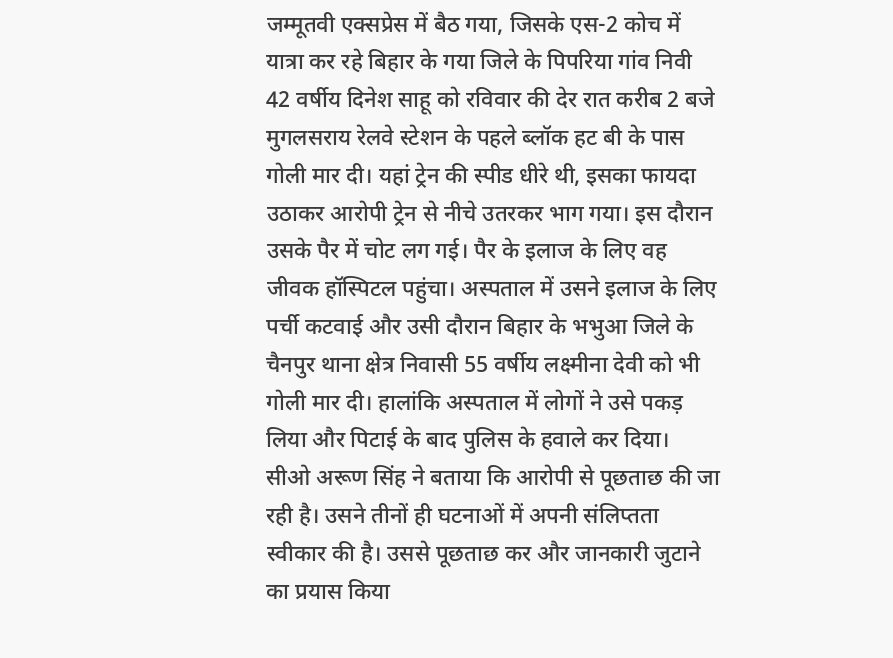जम्मूतवी एक्सप्रेस में बैठ गया, जिसके एस-2 कोच में यात्रा कर रहे बिहार के गया जिले के पिपरिया गांव निवी 42 वर्षीय दिनेश साहू को रविवार की देर रात करीब 2 बजे मुगलसराय रेलवे स्टेशन के पहले ब्लॉक हट बी के पास गोली मार दी। यहां ट्रेन की स्पीड धीरे थी, इसका फायदा उठाकर आरोपी ट्रेन से नीचे उतरकर भाग गया। इस दौरान उसके पैर में चोट लग गई। पैर के इलाज के लिए वह जीवक हॉस्पिटल पहुंचा। अस्पताल में उसने इलाज के लिए पर्ची कटवाई और उसी दौरान बिहार के भभुआ जिले के चैनपुर थाना क्षेत्र निवासी 55 वर्षीय लक्ष्मीना देवी को भी गोली मार दी। हालांकि अस्पताल में लोगों ने उसे पकड़ लिया और पिटाई के बाद पुलिस के हवाले कर दिया।
सीओ अरूण सिंह ने बताया कि आरोपी से पूछताछ की जा रही है। उसने तीनों ही घटनाओं में अपनी संलिप्तता स्वीकार की है। उससे पूछताछ कर और जानकारी जुटाने का प्रयास किया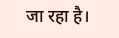जा रहा है।